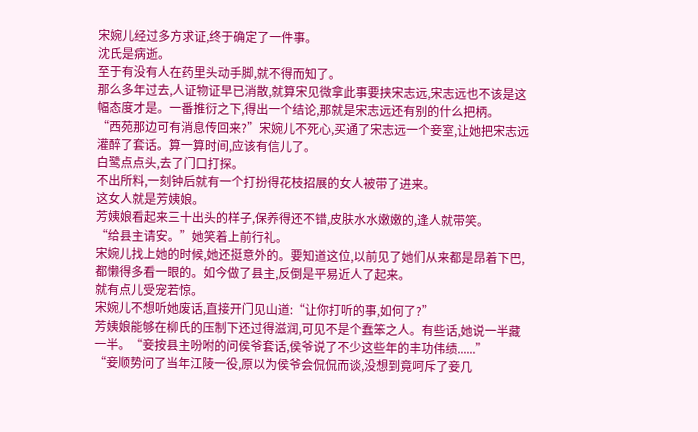宋婉儿经过多方求证,终于确定了一件事。
沈氏是病逝。
至于有没有人在药里头动手脚,就不得而知了。
那么多年过去,人证物证早已消散,就算宋见微拿此事要挟宋志远,宋志远也不该是这幅态度才是。一番推衍之下,得出一个结论,那就是宋志远还有别的什么把柄。
“西苑那边可有消息传回来?”宋婉儿不死心,买通了宋志远一个妾室,让她把宋志远灌醉了套话。算一算时间,应该有信儿了。
白鹭点点头,去了门口打探。
不出所料,一刻钟后就有一个打扮得花枝招展的女人被带了进来。
这女人就是芳姨娘。
芳姨娘看起来三十出头的样子,保养得还不错,皮肤水水嫩嫩的,逢人就带笑。
“给县主请安。”她笑着上前行礼。
宋婉儿找上她的时候,她还挺意外的。要知道这位,以前见了她们从来都是昂着下巴,都懒得多看一眼的。如今做了县主,反倒是平易近人了起来。
就有点儿受宠若惊。
宋婉儿不想听她废话,直接开门见山道:“让你打听的事,如何了?”
芳姨娘能够在柳氏的压制下还过得滋润,可见不是个蠢笨之人。有些话,她说一半藏一半。“妾按县主吩咐的问侯爷套话,侯爷说了不少这些年的丰功伟绩......”
“妾顺势问了当年江陵一役,原以为侯爷会侃侃而谈,没想到竟呵斥了妾几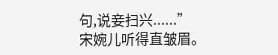句,说妾扫兴......”
宋婉儿听得直皱眉。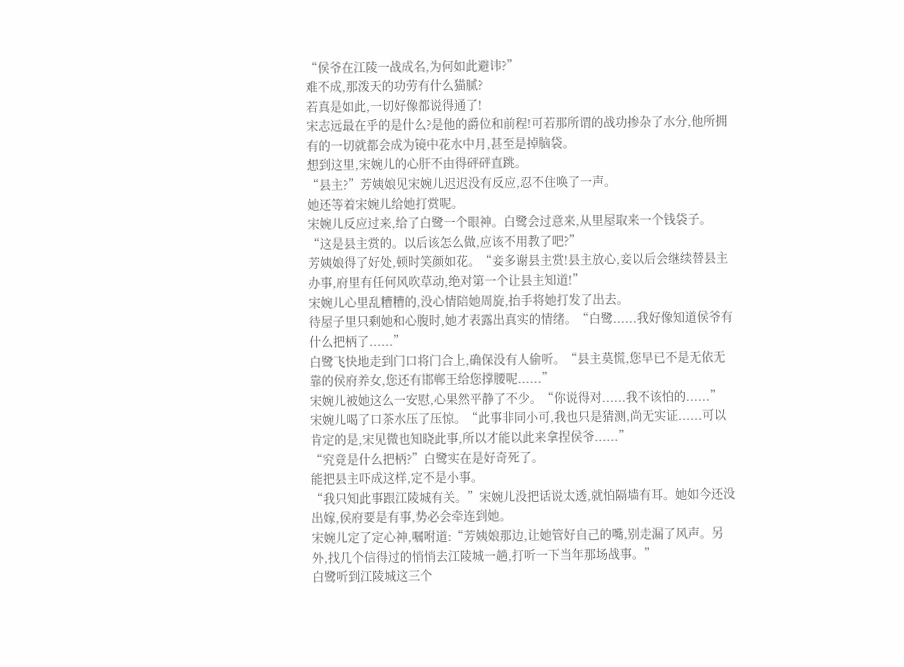“侯爷在江陵一战成名,为何如此避讳?”
难不成,那泼天的功劳有什么猫腻?
若真是如此,一切好像都说得通了!
宋志远最在乎的是什么?是他的爵位和前程!可若那所谓的战功掺杂了水分,他所拥有的一切就都会成为镜中花水中月,甚至是掉脑袋。
想到这里,宋婉儿的心肝不由得砰砰直跳。
“县主?”芳姨娘见宋婉儿迟迟没有反应,忍不住唤了一声。
她还等着宋婉儿给她打赏呢。
宋婉儿反应过来,给了白鹭一个眼神。白鹭会过意来,从里屋取来一个钱袋子。“这是县主赏的。以后该怎么做,应该不用教了吧?”
芳姨娘得了好处,顿时笑颜如花。“妾多谢县主赏!县主放心,妾以后会继续替县主办事,府里有任何风吹草动,绝对第一个让县主知道!”
宋婉儿心里乱糟糟的,没心情陪她周旋,抬手将她打发了出去。
待屋子里只剩她和心腹时,她才表露出真实的情绪。“白鹭......我好像知道侯爷有什么把柄了......”
白鹭飞快地走到门口将门合上,确保没有人偷听。“县主莫慌,您早已不是无依无靠的侯府养女,您还有邯郸王给您撑腰呢......”
宋婉儿被她这么一安慰,心果然平静了不少。“你说得对......我不该怕的......”
宋婉儿喝了口茶水压了压惊。“此事非同小可,我也只是猜测,尚无实证......可以肯定的是,宋见微也知晓此事,所以才能以此来拿捏侯爷......”
“究竟是什么把柄?”白鹭实在是好奇死了。
能把县主吓成这样,定不是小事。
“我只知此事跟江陵城有关。”宋婉儿没把话说太透,就怕隔墙有耳。她如今还没出嫁,侯府要是有事,势必会牵连到她。
宋婉儿定了定心神,嘱咐道:“芳姨娘那边,让她管好自己的嘴,别走漏了风声。另外,找几个信得过的悄悄去江陵城一趟,打听一下当年那场战事。”
白鹭听到江陵城这三个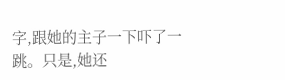字,跟她的主子一下吓了一跳。只是,她还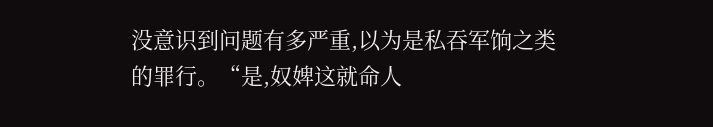没意识到问题有多严重,以为是私吞军饷之类的罪行。“是,奴婢这就命人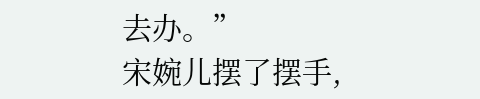去办。”
宋婉儿摆了摆手,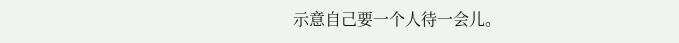示意自己要一个人待一会儿。